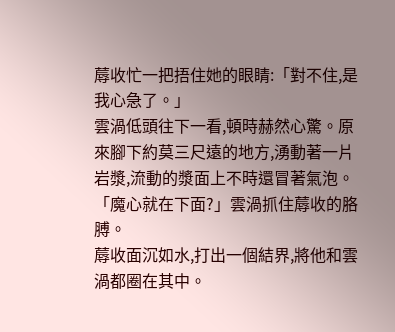蓐收忙一把捂住她的眼睛:「對不住,是我心急了。」
雲渦低頭往下一看,頓時赫然心驚。原來腳下約莫三尺遠的地方,湧動著一片岩漿,流動的漿面上不時還冒著氣泡。
「魔心就在下面?」雲渦抓住蓐收的胳膊。
蓐收面沉如水,打出一個結界,將他和雲渦都圈在其中。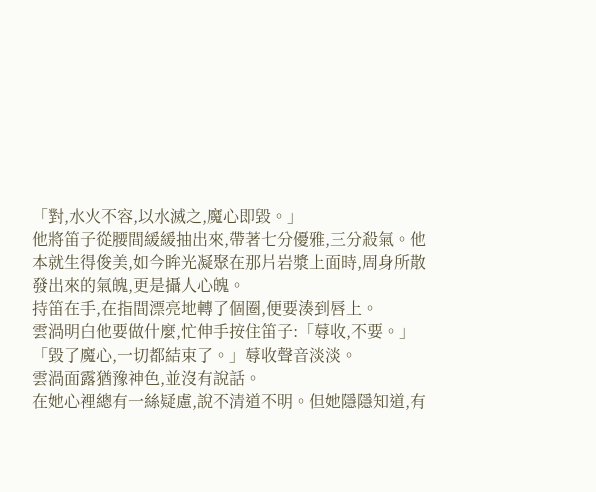「對,水火不容,以水滅之,魔心即毀。」
他將笛子從腰間緩緩抽出來,帶著七分優雅,三分殺氣。他本就生得俊美,如今眸光凝聚在那片岩漿上面時,周身所散發出來的氣魄,更是攝人心魄。
持笛在手,在指間漂亮地轉了個圈,便要湊到唇上。
雲渦明白他要做什麼,忙伸手按住笛子:「蓐收,不要。」
「毀了魔心,一切都結束了。」蓐收聲音淡淡。
雲渦面露猶豫神色,並沒有說話。
在她心裡總有一絲疑慮,說不清道不明。但她隱隱知道,有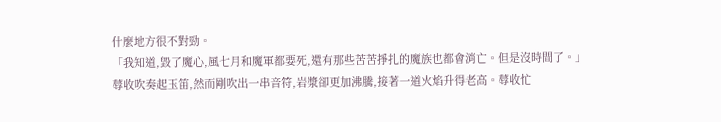什麼地方很不對勁。
「我知道,毀了魔心,風七月和魔軍都要死,還有那些苦苦掙扎的魔族也都會消亡。但是沒時間了。」
蓐收吹奏起玉笛,然而剛吹出一串音符,岩漿卻更加沸騰,接著一道火焰升得老高。蓐收忙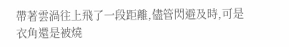帶著雲渦往上飛了一段距離,儘管閃避及時,可是衣角還是被燒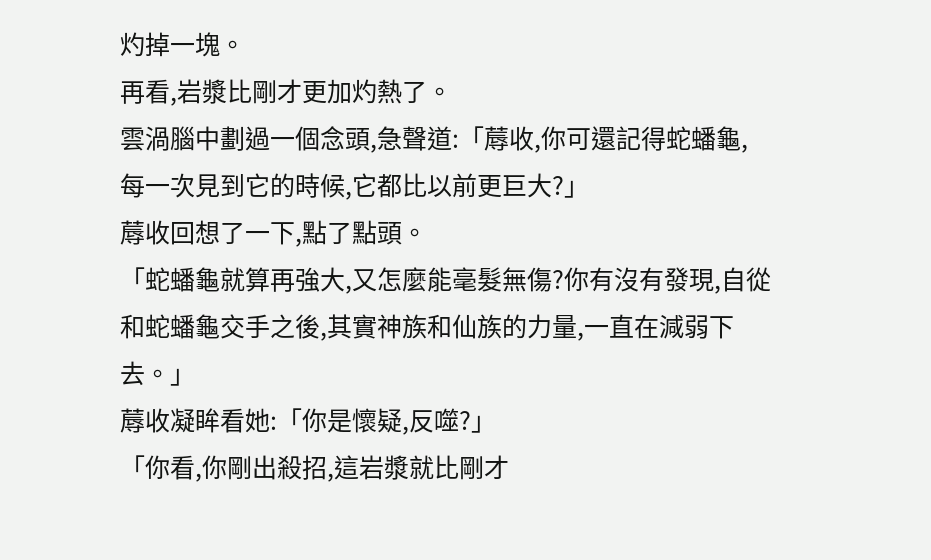灼掉一塊。
再看,岩漿比剛才更加灼熱了。
雲渦腦中劃過一個念頭,急聲道:「蓐收,你可還記得蛇蟠龜,每一次見到它的時候,它都比以前更巨大?」
蓐收回想了一下,點了點頭。
「蛇蟠龜就算再強大,又怎麼能毫髮無傷?你有沒有發現,自從和蛇蟠龜交手之後,其實神族和仙族的力量,一直在減弱下去。」
蓐收凝眸看她:「你是懷疑,反噬?」
「你看,你剛出殺招,這岩漿就比剛才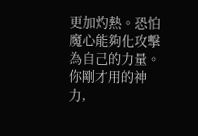更加灼熱。恐怕魔心能夠化攻擊為自己的力量。你剛才用的神力,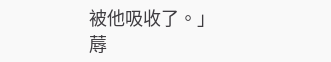被他吸收了。」
蓐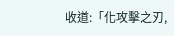收道:「化攻擊之刃,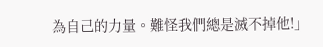為自己的力量。難怪我們總是滅不掉他!」